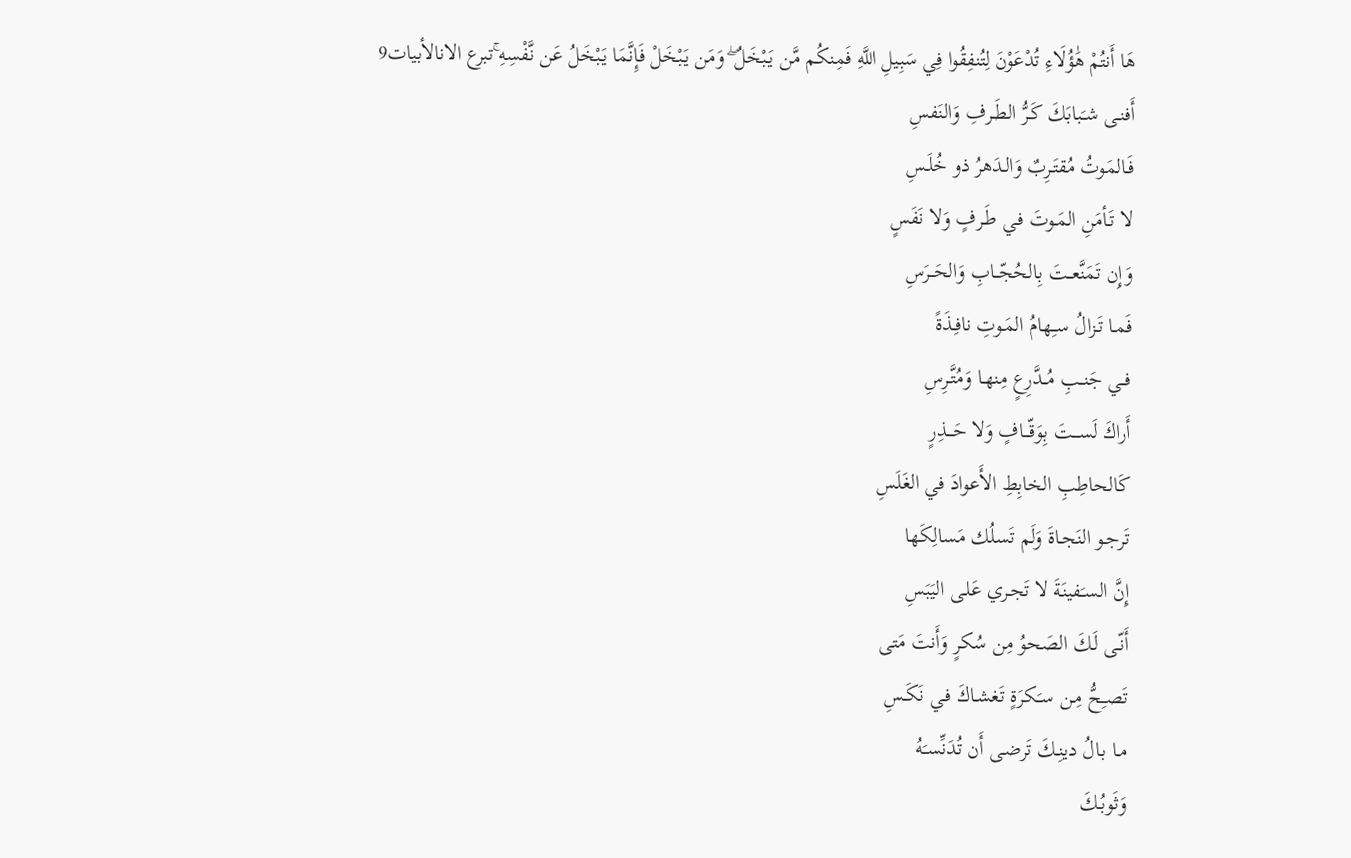هَا أَنتُمْ هَٰؤُلَاءِ تُدْعَوْنَ لِتُنفِقُوا فِي سَبِيلِ اللَّهِ فَمِنكُم مَّن يَبْخَلُ ۖ وَمَن يَبْخَلْ فَإِنَّمَا يَبْخَلُ عَن نَّفْسِهِ ۚتبرع الانالأبيات9
أَفنـى شـَبابَكَ كَـرُّ الطَـرفِ وَالنَفسِ
فَـالمَوتُ مُقتَـرِبٌ وَالـدَهرُ ذو خُلَـسِ
لا تَـأمَنِ المَـوتَ فـي طَـرفٍ وَلا نَفَسٍ
وَإِن تَمَنَّعــتَ بِالحُجّــابِ وَالحَــرَسِ
فَمـا تَـزالُ سـِهامُ المَـوتِ نافِـذَةً
فــي جَنــبِ مُــدَّرِعٍ مِنهـا وَمُتَّـرِسِ
أَراكَ لَســـتَ بِوَقّـــافٍ وَلا حَـــذِرٍ
كَالحاطِبِ الخابِطِ الأَعوادَ في الغَلَسِ
تَرجـو النَجـاةَ وَلَم تَسلُك مَسالِكَها
إِنَّ السـَفينَةَ لا تَجـري عَلـى اليَبَسِ
أَنّـى لَـكَ الصَحوُ مِن سُكرٍ وَأَنتَ مَتى
تَصـِحُّ مِـن سـَكرَةٍ تَغشـاكَ فـي نَكَـسِ
مـا بـالُ دينِـكَ تَرضـى أَن تُدَنِّسـَهُ
وَثَوبُـكَ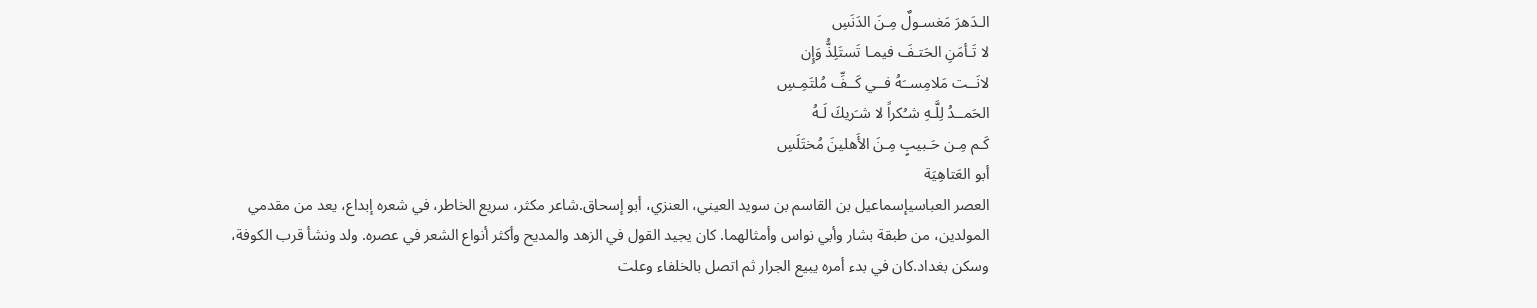الـدَهرَ مَغسـولٌ مِـنَ الدَنَسِ
لا تَـأمَنِ الحَتـفَ فيمـا تَستَلِذُّ وَإِن
لانَــت مَلامِســَهُ فــي كَــفِّ مُلتَمِـسِ
الحَمــدُ لِلَّـهِ شـُكراً لا شـَريكَ لَـهُ
كَـم مِـن حَـبيبٍ مِـنَ الأَهلينَ مُختَلَسِ
أبو العَتاهِيَة
العصر العباسيإسماعيل بن القاسم بن سويد العيني، العنزي، أبو إسحاق.شاعر مكثر، سريع الخاطر، في شعره إبداع، يعد من مقدمي المولدين، من طبقة بشار وأبي نواس وأمثالهما. كان يجيد القول في الزهد والمديح وأكثر أنواع الشعر في عصره. ولد ونشأ قرب الكوفة، وسكن بغداد.كان في بدء أمره يبيع الجرار ثم اتصل بالخلفاء وعلت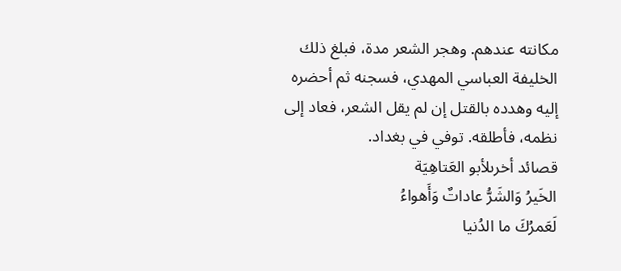مكانته عندهم. وهجر الشعر مدة، فبلغ ذلك الخليفة العباسي المهدي، فسجنه ثم أحضره إليه وهدده بالقتل إن لم يقل الشعر، فعاد إلى نظمه، فأطلقه. توفي في بغداد.
قصائد أخرىلأبو العَتاهِيَة
الخَيرُ وَالشَرُّ عاداتٌ وَأَهواءُ
لَعَمرُكَ ما الدُنيا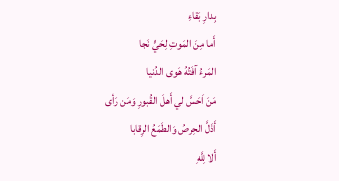بِدارِ بَقاءِ
أَما مِنَ المَوتِ لِحَيٍّ نَجا
المَرءُ آفَتُهُ هَوى الدُنيا
مَنَ اَحَسَّ لي أَهلَ القُبورِ وَمَن رَأى
أَذَلَّ الحِرصُ وَالطَمَعُ الرِقابا
أَلا لِلَّهِ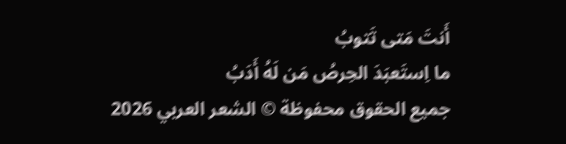أَنتَ مَتى تَتوبُ
ما اِستَعبَدَ الحِرصُ مَن لَهُ أَدَبُ
جميع الحقوق محفوظة © الشعر العربي 2026